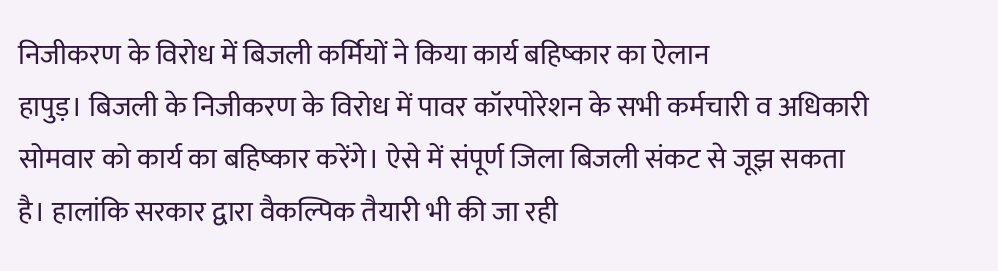निजीकरण के विरोध में बिजली कर्मियों ने किया कार्य बहिष्कार का ऐलान
हापुड़। बिजली के निजीकरण के विरोध में पावर कॉरपोरेशन के सभी कर्मचारी व अधिकारी सोमवार को कार्य का बहिष्कार करेंगे। ऐसे में संपूर्ण जिला बिजली संकट से जूझ सकता है। हालांकि सरकार द्वारा वैकल्पिक तैयारी भी की जा रही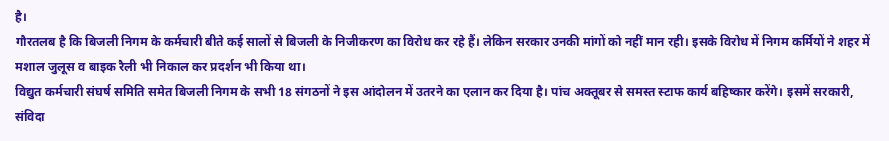है।
गौरतलब है कि बिजली निगम के कर्मचारी बीते कई सालों से बिजली के निजीकरण का विरोध कर रहे हैं। लेकिन सरकार उनकी मांगों को नहीं मान रही। इसके विरोध में निगम कर्मियों ने शहर में मशाल जुलूस व बाइक रैली भी निकाल कर प्रदर्शन भी किया था।
विद्युत कर्मचारी संघर्ष समिति समेत बिजली निगम के सभी 18 संगठनों ने इस आंदोलन में उतरने का एलान कर दिया है। पांच अक्तूबर से समस्त स्टाफ कार्य बहिष्कार करेंगे। इसमें सरकारी, संविदा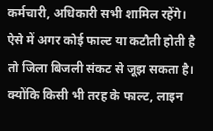कर्मचारी, अधिकारी सभी शामिल रहेंगे। ऐसे में अगर कोई फाल्ट या कटौती होती है तो जिला बिजली संकट से जूझ सकता है। क्योंकि किसी भी तरह के फाल्ट, लाइन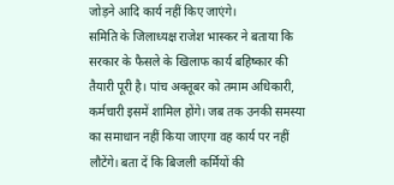जोड़ने आदि कार्य नहीं किए जाएंगे।
समिति के जिलाध्यक्ष राजेश भास्कर ने बताया कि सरकार के फैसले के खिलाफ कार्य बहिष्कार की तैयारी पूरी है। पांच अक्तूबर को तमाम अधिकारी, कर्मचारी इसमें शामिल होंगे। जब तक उनकी समस्या का समाधान नहीं किया जाएगा वह कार्य पर नहीं लौटेंगे। बता दें कि बिजली कर्मियों की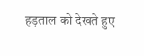हड़ताल को देखते हुए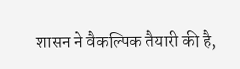शासन ने वैकल्पिक तैयारी की है,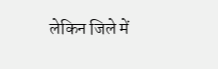लेकिन जिले में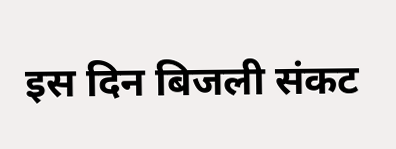इस दिन बिजली संकट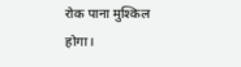रोक पाना मुश्किल होगा।